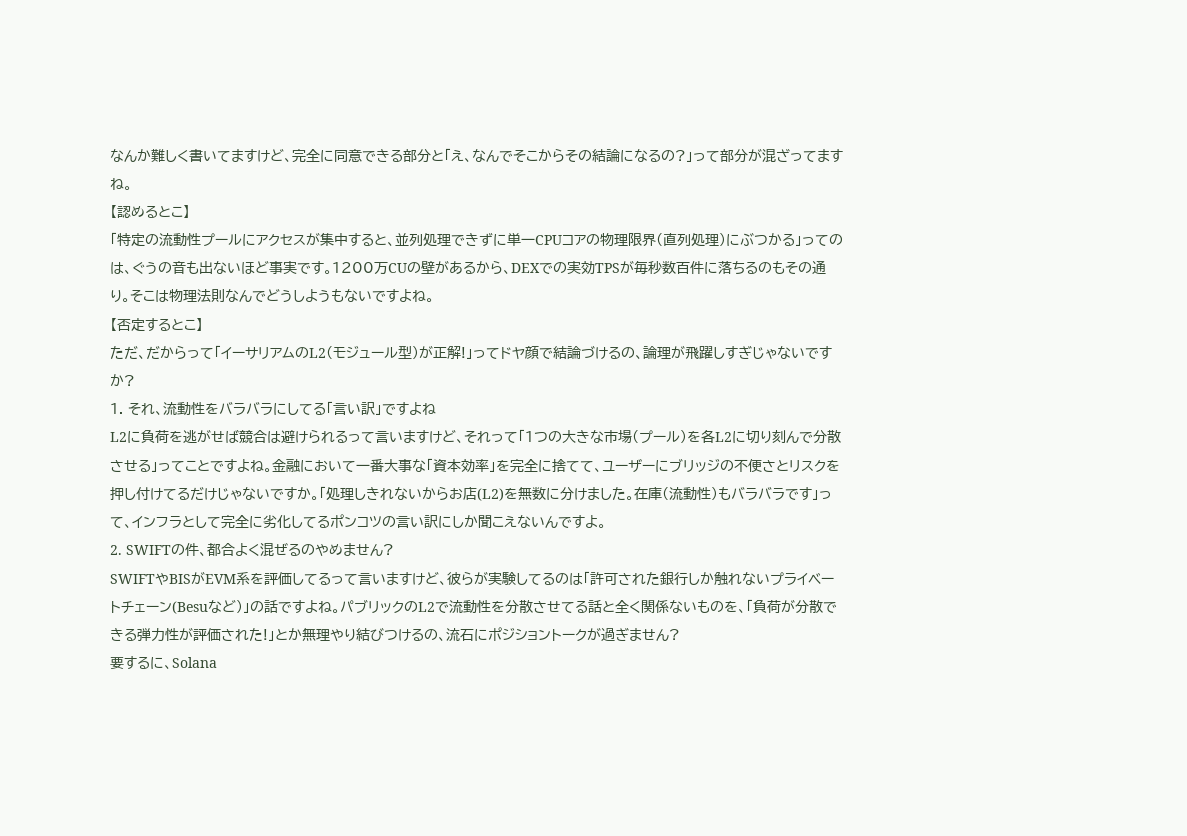なんか難しく書いてますけど、完全に同意できる部分と「え、なんでそこからその結論になるの?」って部分が混ざってますね。
【認めるとこ】
「特定の流動性プールにアクセスが集中すると、並列処理できずに単一CPUコアの物理限界(直列処理)にぶつかる」ってのは、ぐうの音も出ないほど事実です。1200万CUの壁があるから、DEXでの実効TPSが毎秒数百件に落ちるのもその通り。そこは物理法則なんでどうしようもないですよね。
【否定するとこ】
ただ、だからって「イーサリアムのL2(モジュール型)が正解!」ってドヤ顔で結論づけるの、論理が飛躍しすぎじゃないですか?
1. それ、流動性をバラバラにしてる「言い訳」ですよね
L2に負荷を逃がせば競合は避けられるって言いますけど、それって「1つの大きな市場(プール)を各L2に切り刻んで分散させる」ってことですよね。金融において一番大事な「資本効率」を完全に捨てて、ユーザーにブリッジの不便さとリスクを押し付けてるだけじゃないですか。「処理しきれないからお店(L2)を無数に分けました。在庫(流動性)もバラバラです」って、インフラとして完全に劣化してるポンコツの言い訳にしか聞こえないんですよ。
2. SWIFTの件、都合よく混ぜるのやめません?
SWIFTやBISがEVM系を評価してるって言いますけど、彼らが実験してるのは「許可された銀行しか触れないプライベートチェーン(Besuなど)」の話ですよね。パブリックのL2で流動性を分散させてる話と全く関係ないものを、「負荷が分散できる弾力性が評価された!」とか無理やり結びつけるの、流石にポジショントークが過ぎません?
要するに、Solana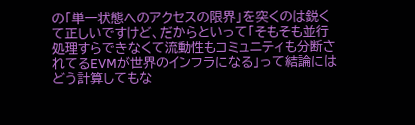の「単一状態へのアクセスの限界」を突くのは鋭くて正しいですけど、だからといって「そもそも並行処理すらできなくて流動性もコミュニティも分断されてるEVMが世界のインフラになる」って結論にはどう計算してもな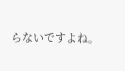らないですよね。